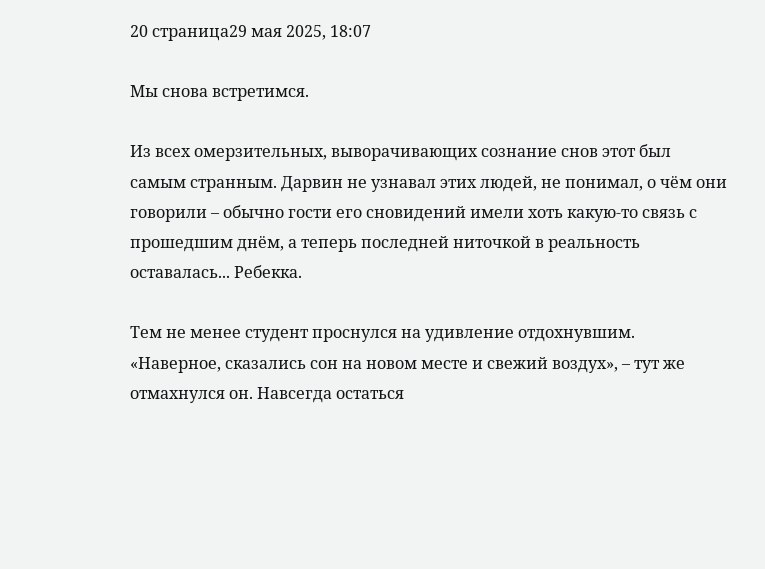20 страница29 мая 2025, 18:07

Мы снова встретимся.

Из всех омерзительных, выворачивающих сознание снов этот был самым странным. Дарвин не узнавал этих людей, не понимал, о чём они говорили – обычно гости его сновидений имели хоть какую-то связь с прошедшим днём, а теперь последней ниточкой в реальность оставалась... Ребекка.

Тем не менее студент проснулся на удивление отдохнувшим. «Наверное, сказались сон на новом месте и свежий воздух», – тут же отмахнулся он. Навсегда остаться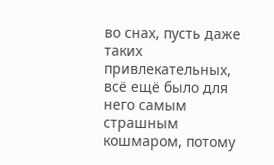во снах, пусть даже таких привлекательных, всё ещё было для него самым страшным кошмаром, потому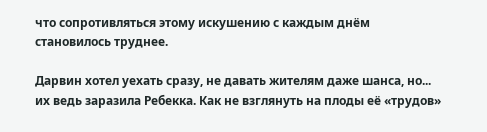что сопротивляться этому искушению с каждым днём становилось труднее.

Дарвин хотел уехать сразу, не давать жителям даже шанса, но... их ведь заразила Ребекка. Как не взглянуть на плоды её «трудов»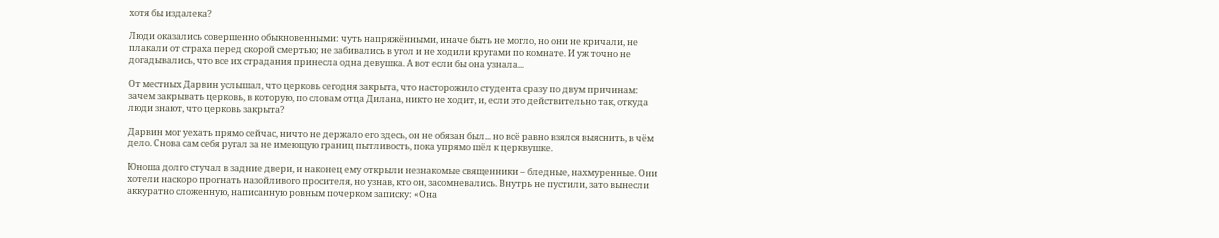хотя бы издалека?

Люди оказались совершенно обыкновенными: чуть напряжёнными, иначе быть не могло, но они не кричали, не плакали от страха перед скорой смертью; не забивались в угол и не ходили кругами по комнате. И уж точно не догадывались, что все их страдания принесла одна девушка. А вот если бы она узнала...

От местных Дарвин услышал, что церковь сегодня закрыта, что насторожило студента сразу по двум причинам: зачем закрывать церковь, в которую, по словам отца Дилана, никто не ходит, и, если это действительно так, откуда люди знают, что церковь закрыта?

Дарвин мог уехать прямо сейчас, ничто не держало его здесь, он не обязан был... но всё равно взялся выяснить, в чём дело. Снова сам себя ругал за не имеющую границ пытливость, пока упрямо шёл к церквушке.

Юноша долго стучал в задние двери, и наконец ему открыли незнакомые священники – бледные, нахмуренные. Они хотели наскоро прогнать назойливого просителя, но узнав, кто он, засомневались. Внутрь не пустили, зато вынесли аккуратно сложенную, написанную ровным почерком записку: «Она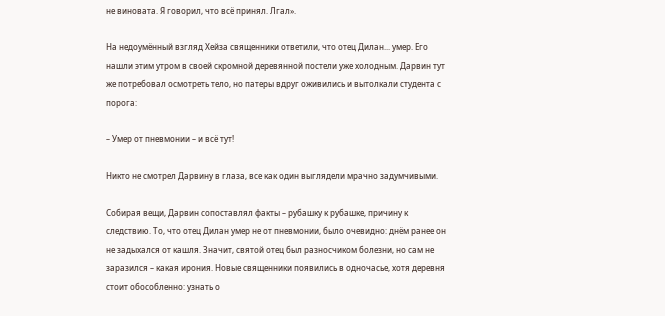не виновата. Я говорил, что всё принял. Лгал».

На недоумённый взгляд Хейза священники ответили, что отец Дилан... умер. Его нашли этим утром в своей скромной деревянной постели уже холодным. Дарвин тут же потребовал осмотреть тело, но патеры вдруг оживились и вытолкали студента с порога:

– Умер от пневмонии – и всё тут!

Никто не смотрел Дарвину в глаза, все как один выглядели мрачно задумчивыми.

Собирая вещи, Дарвин сопоставлял факты – рубашку к рубашке, причину к следствию. То, что отец Дилан умер не от пневмонии, было очевидно: днём ранее он не задыхался от кашля. Значит, святой отец был разносчиком болезни, но сам не заразился – какая ирония. Новые священники появились в одночасье, хотя деревня стоит обособленно: узнать о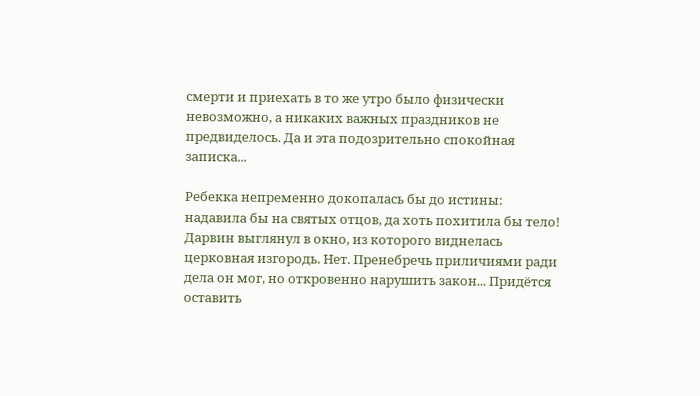смерти и приехать в то же утро было физически невозможно, а никаких важных праздников не предвиделось. Да и эта подозрительно спокойная записка...

Ребекка непременно докопалась бы до истины: надавила бы на святых отцов, да хоть похитила бы тело! Дарвин выглянул в окно, из которого виднелась церковная изгородь. Нет. Пренебречь приличиями ради дела он мог, но откровенно нарушить закон... Придётся оставить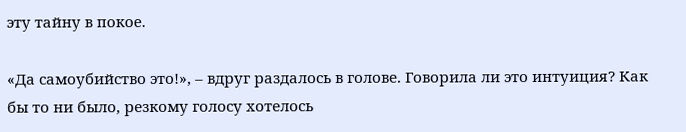эту тайну в покое.

«Да самоубийство это!», – вдруг раздалось в голове. Говорила ли это интуиция? Как бы то ни было, резкому голосу хотелось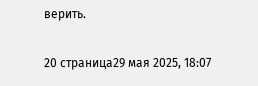верить.

20 страница29 мая 2025, 18:07